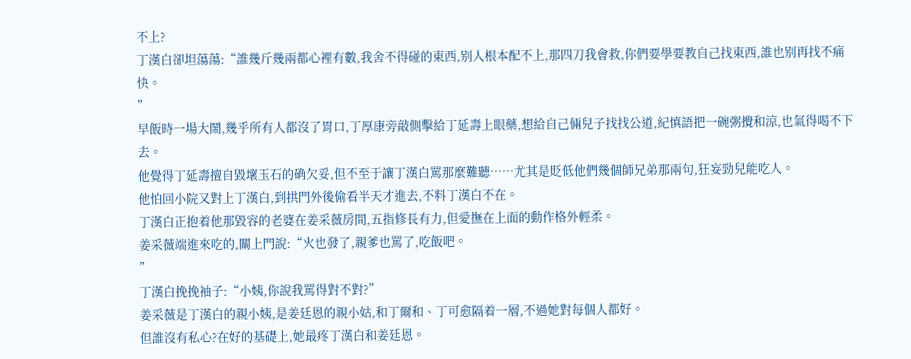不上?
丁漢白卻坦蕩蕩:“誰幾斤幾兩都心裡有數,我舍不得碰的東西,别人根本配不上,那四刀我會救,你們要學要教自己找東西,誰也别再找不痛快。
”
早飯時一場大鬧,幾乎所有人都沒了胃口,丁厚康旁敲側擊給丁延壽上眼藥,想給自己倆兒子找找公道,紀慎語把一碗粥攪和涼,也氣得喝不下去。
他覺得丁延壽擅自毀壞玉石的确欠妥,但不至于讓丁漢白罵那麼難聽……尤其是貶低他們幾個師兄弟那兩句,狂妄勁兒能吃人。
他怕回小院又對上丁漢白,到拱門外後偷看半天才進去,不料丁漢白不在。
丁漢白正抱着他那毀容的老婆在姜采薇房間,五指修長有力,但愛撫在上面的動作格外輕柔。
姜采薇端進來吃的,關上門說:“火也發了,親爹也罵了,吃飯吧。
”
丁漢白挽挽袖子:“小姨,你說我罵得對不對?”
姜采薇是丁漢白的親小姨,是姜廷恩的親小姑,和丁爾和、丁可愈隔着一層,不過她對每個人都好。
但誰沒有私心?在好的基礎上,她最疼丁漢白和姜廷恩。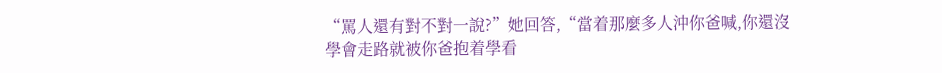“罵人還有對不對一說?”她回答,“當着那麼多人沖你爸喊,你還沒學會走路就被你爸抱着學看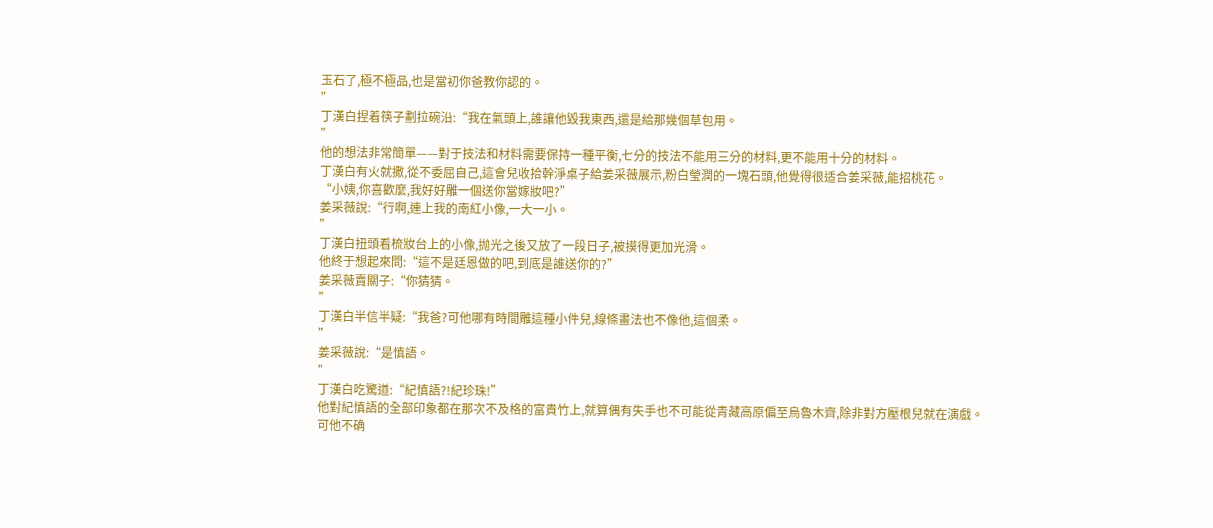玉石了,極不極品,也是當初你爸教你認的。
”
丁漢白捏着筷子劃拉碗沿:“我在氣頭上,誰讓他毀我東西,還是給那幾個草包用。
”
他的想法非常簡單——對于技法和材料需要保持一種平衡,七分的技法不能用三分的材料,更不能用十分的材料。
丁漢白有火就撒,從不委屈自己,這會兒收拾幹淨桌子給姜采薇展示,粉白瑩潤的一塊石頭,他覺得很适合姜采薇,能招桃花。
“小姨,你喜歡麼,我好好雕一個送你當嫁妝吧?”
姜采薇說:“行啊,連上我的南紅小像,一大一小。
”
丁漢白扭頭看梳妝台上的小像,抛光之後又放了一段日子,被摸得更加光滑。
他終于想起來問:“這不是廷恩做的吧,到底是誰送你的?”
姜采薇賣關子:“你猜猜。
”
丁漢白半信半疑:“我爸?可他哪有時間雕這種小件兒,線條畫法也不像他,這個柔。
”
姜采薇說:“是慎語。
”
丁漢白吃驚道:“紀慎語?!紀珍珠!”
他對紀慎語的全部印象都在那次不及格的富貴竹上,就算偶有失手也不可能從青藏高原偏至烏魯木齊,除非對方壓根兒就在演戲。
可他不确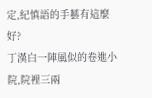定,紀慎語的手藝有這麼好?
丁漢白一陣風似的卷進小院,院裡三兩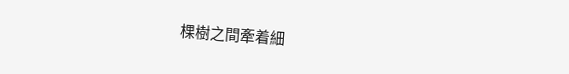棵樹之間牽着細